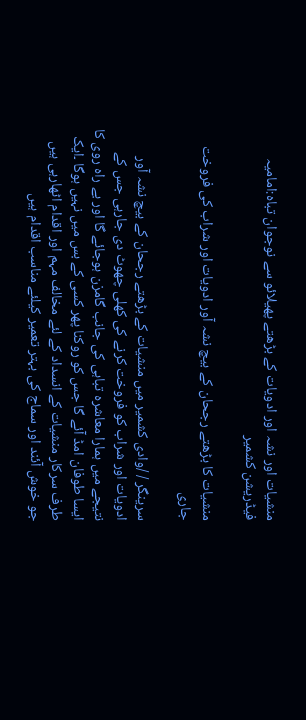منشیات اور نشہ اور ادویات کے بڑھتے پھیلائو سے نوجوان تباہ:امامیہ فیڈریشن کشمیر

منشیات کا بڑھتے رجحان کے بیچ نشہ آور ادویات اور شراب کی فروخت جاری

سرینگر / /وادی کشمیر میں منشیات کے بڑھتے رجحان کے بیچ نشہ آور ادویات اور شراب کو فروخت کرنے کی کھلی چھوٹ دی جارہی جس کے نتیجے میں ہمارا معاشرہ تباہی کی جانب گامزن ہوجائے گا اور بے راہ روی کا ایسا طوفان امڈ آئے گا جس کو روکنا پھر کسی کے بس میں نہیں ہوگا ۔ایک طرف سرکار منشیات کے انسداد کے لئے مخالف مہم اور اقدام اٹھارہی ہیں جو خوش آئند اور سماج کی بہتر تعمیر کیلئے مناسب اقدام ہیں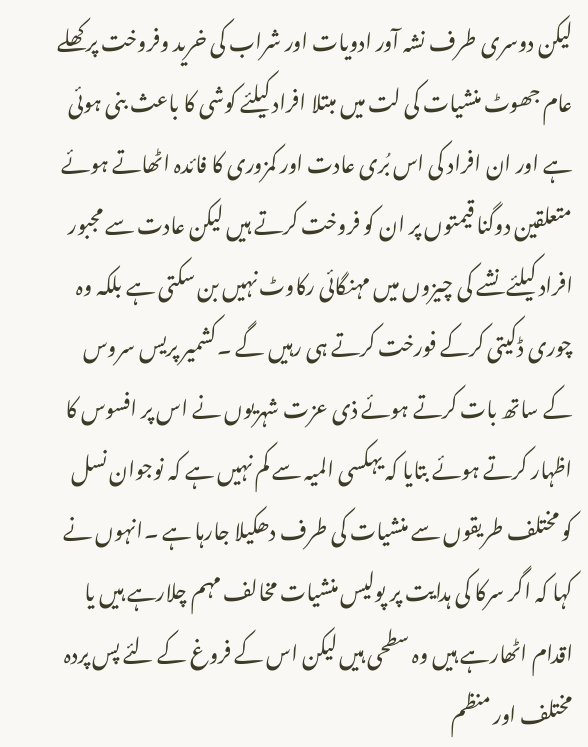لیکن دوسری طرف نشہ آور ادویات اور شراب کی خرید وفروخت پر کھلے عام جھوٹ منشیات کی لت میں مبتلا افراد کیلئے کوشی کا باعث بنی ہوئی ہے اور ان افراد کی اس بُری عادت اور کمزوری کا فائدہ اٹھاتے ہوئے متعلقین دوگنا قیمتوں پر ان کو فروخت کرتے ہیں لیکن عادت سے مجبور افراد کیلئے نشے کی چیزوں میں مہنگائی رکاوٹ نہیں بن سکتی ہے بلکہ وہ چوری ڈکیتی کرکے فورخت کرتے ہی رہیں گے ۔کشمیر پریس سروس کے ساتھ بات کرتے ہوئے ذی عزت شہریوں نے اس پر افسوس کا اظہار کرتے ہوئے بتایا کہ یہکسی المیہ سے کم نہیں ہے کہ نوجوان نسل کو مختلف طریقوں سے منشیات کی طرف دھکیلا جارہا ہے ۔انہوں نے کہا کہ اگر سرکا کی ہدایت پر پولیس منشیات مخالف مہم چلارہے ہیں یا اقدام اٹھارہے ہیں وہ سطحی ہیں لیکن اس کے فروغ کے لئے پس پردہ مختلف اور منظم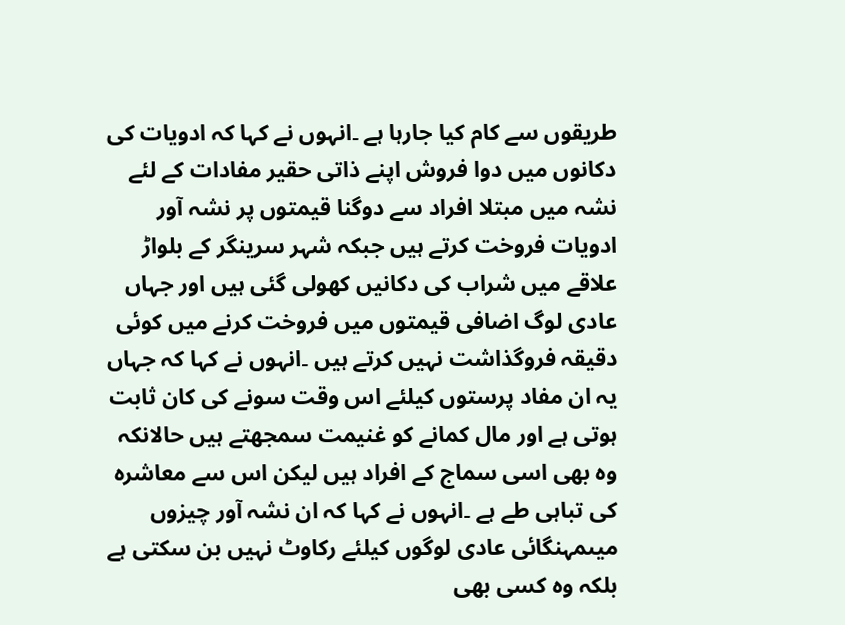طریقوں سے کام کیا جارہا ہے ۔انہوں نے کہا کہ ادویات کی دکانوں میں دوا فروش اپنے ذاتی حقیر مفادات کے لئے نشہ میں مبتلا افراد سے دوگنا قیمتوں پر نشہ آور ادویات فروخت کرتے ہیں جبکہ شہر سرینگر کے بلواڑ علاقے میں شراب کی دکانیں کھولی گئی ہیں اور جہاں عادی لوگ اضافی قیمتوں میں فروخت کرنے میں کوئی دقیقہ فروگذاشت نہیں کرتے ہیں ۔انہوں نے کہا کہ جہاں یہ ان مفاد پرستوں کیلئے اس وقت سونے کی کان ثابت ہوتی ہے اور مال کمانے کو غنیمت سمجھتے ہیں حالانکہ وہ بھی اسی سماج کے افراد ہیں لیکن اس سے معاشرہ کی تباہی طے ہے ۔انہوں نے کہا کہ ان نشہ آور چیزوں میںمہنگائی عادی لوگوں کیلئے رکاوٹ نہیں بن سکتی ہے بلکہ وہ کسی بھی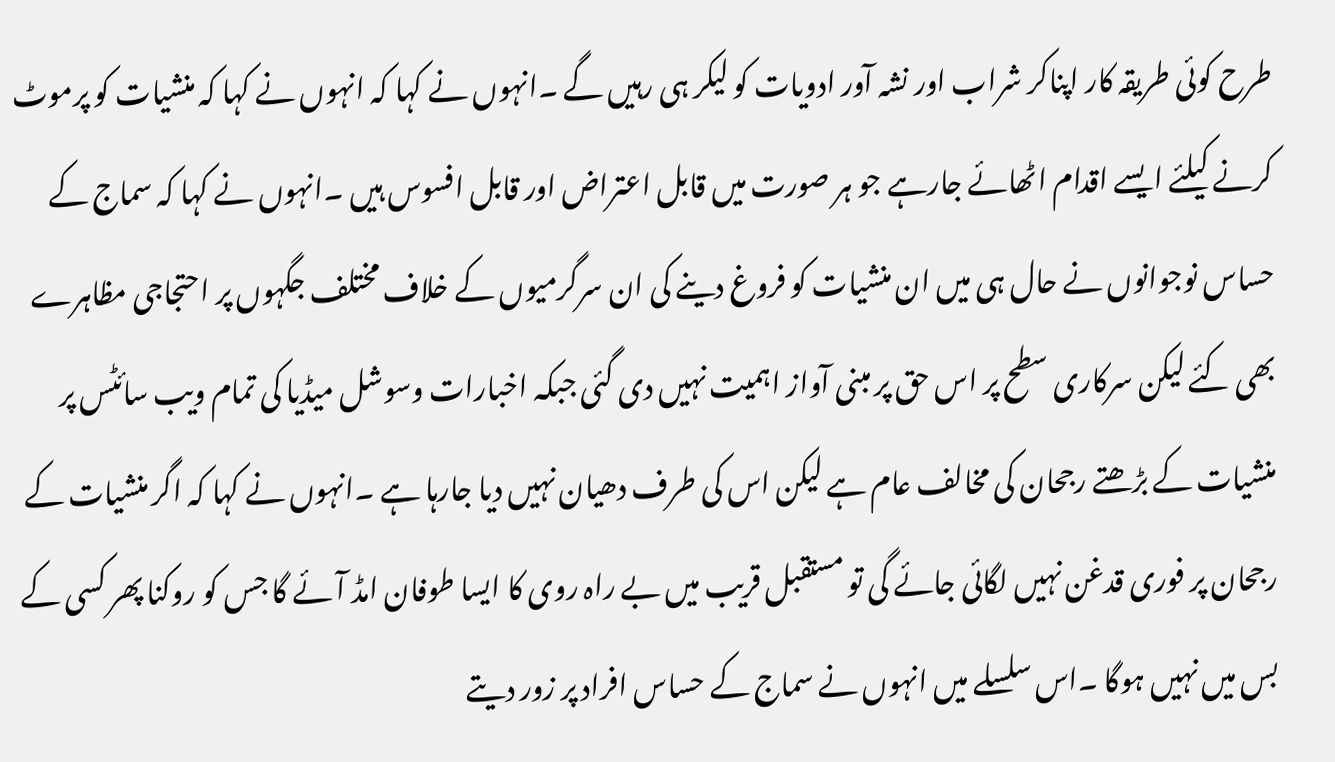طرح کوئی طریقہ کار اپناکر شراب اور نشہ آور ادویات کو لیکر ہی رہیں گے ۔انہوں نے کہا کہ انہوں نے کہا کہ منشیات کو پرموٹ کرنے کیلئے ایسے اقدام اٹھائے جارہے جو ہر صورت میں قابل اعتراض اور قابل افسوس ہیں ۔انہوں نے کہا کہ سماج کے حساس نوجوانوں نے حال ہی میں ان منشیات کو فروغ دینے کی ان سرگرمیوں کے خلاف مختلف جگہوں پر احتجاجی مظاہرے بھی کئے لیکن سرکاری سطح پر اس حق پر مبنی آواز اہمیت نہیں دی گئی جبکہ اخبارات وسوشل میڈیا کی تمام ویب سائٹس پر منشیات کے بڑھتے رجحان کی مخالف عام ہے لیکن اس کی طرف دھیان نہیں دیا جارہا ہے ۔انہوں نے کہا کہ اگر منشیات کے رجحان پر فوری قدغن نہیں لگائی جائے گی تو مستقبل قریب میں بے راہ روی کا ایسا طوفان امڈ آئے گا جس کو روکنا پھر کسی کے بس میں نہیں ہوگا ۔اس سلسلے میں انہوں نے سماج کے حساس افراد پر زور دیتے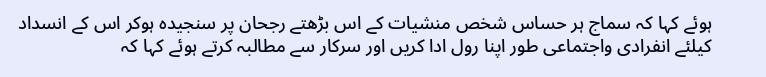ہوئے کہا کہ سماج ہر حساس شخص منشیات کے اس بڑھتے رجحان پر سنجیدہ ہوکر اس کے انسداد کیلئے انفرادی واجتماعی طور اپنا رول ادا کریں اور سرکار سے مطالبہ کرتے ہوئے کہا کہ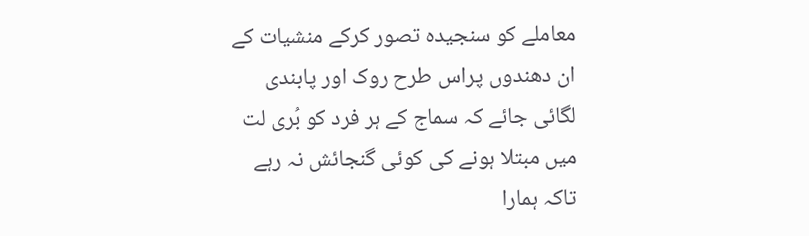معاملے کو سنجیدہ تصور کرکے منشیات کے ان دھندوں پراس طرح روک اور پابندی لگائی جائے کہ سماج کے ہر فرد کو بُری لت میں مبتلا ہونے کی کوئی گنجائش نہ رہے تاکہ ہمارا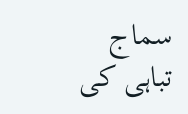سماج تباہی کی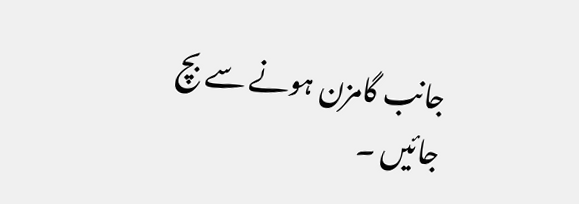جانب گامزن ہونے سے بچ جائیں ۔